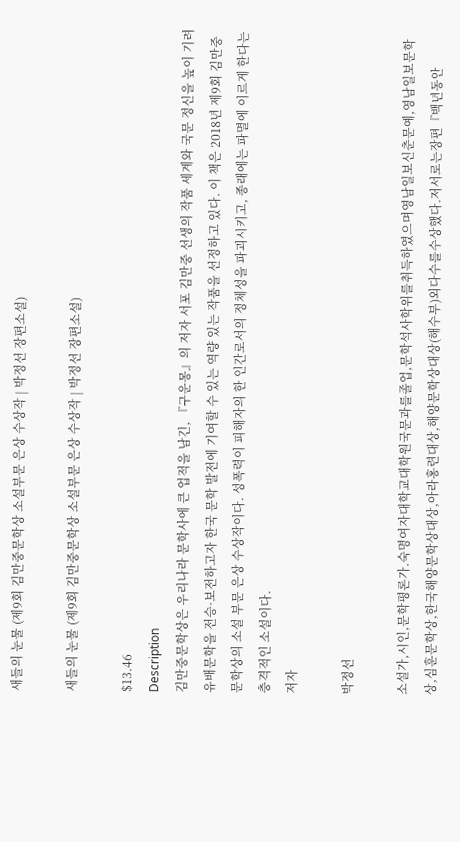새들의 눈물 (제9회 김만중문학상 소설부문 은상 수상작 | 박정선 장편소설)

새들의 눈물 (제9회 김만중문학상 소설부문 은상 수상작 | 박정선 장편소설)

$13.46
Description
김만중문학상은 우리나라 문학사에 큰 업적을 남긴, 『구운몽』의 저자 서포 김만중 선생의 작품 세계와 국문 정신을 높이 기려 유배문학을 전승·보전하고자 한국 문학 발전에 기여할 수 있는 역량 있는 작품을 선정하고 있다. 이 책은 2018년 제9회 김만중문학상의 소설 부문 은상 수상작이다. 성폭력이 피해자의 한 인간로서의 정체성을 파괴시키고, 종래에는 파멸에 이르게 한다는 충격적인 소설이다.
저자

박정선

소설가,시인,문학평론가.숙명여자대학교대학원국문과를졸업,문학석사학위를취득하였으며영남일보신춘문예,영남일보문학상,심훈문학상,한국해양문학상대상,아라홍련대상,해양문학상대상(해수부)외다수를수상했다.저서로는장편『백년동안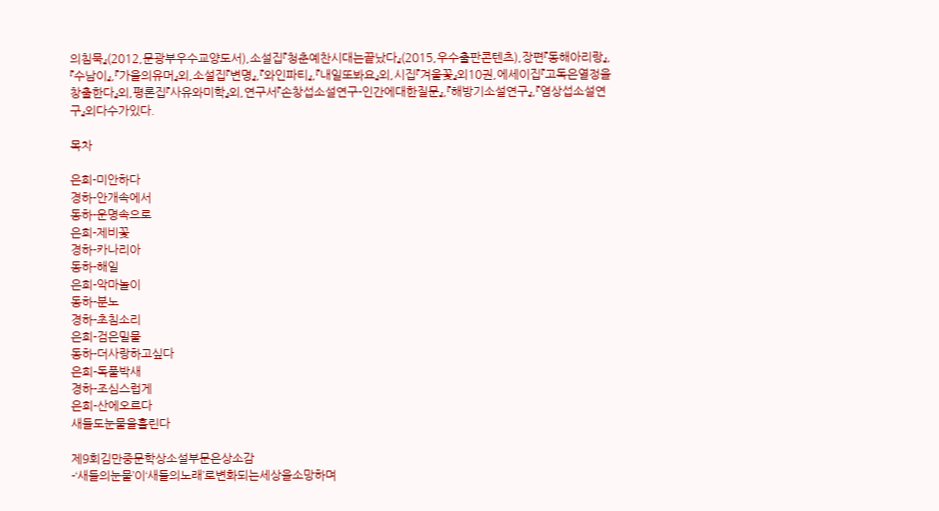의침묵』(2012,문광부우수교양도서),소설집『청춘예찬시대는끝났다』(2015,우수출판콘텐츠),장편『동해아리랑』,『수남이』,『가을의유머』외,소설집『변명』,『와인파티』,『내일또봐요』외,시집『겨울꽃』외10권,에세이집『고독은열정을창출한다』외,평론집『사유와미학』외,연구서『손창섭소설연구-인간에대한질문』,『해방기소설연구』,『염상섭소설연구』외다수가있다.

목차

은희-미안하다
경하-안개속에서
동하-운명속으로
은희-제비꽃
경하-카나리아
동하-해일
은희-악마놀이
동하-분노
경하-초침소리
은희-검은밀물
동하-더사랑하고싶다
은희-독풀박새
경하-조심스럽게
은희-산에오르다
새들도눈물을흘린다

제9회김만중문학상소설부문은상소감
-‘새들의눈물’이‘새들의노래’로변화되는세상을소망하며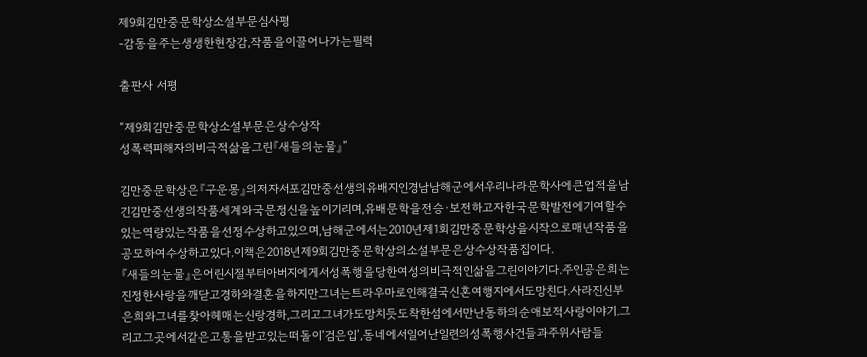제9회김만중문학상소설부문심사평
-감동을주는생생한현장감,작품을이끌어나가는필력

출판사 서평

“제9회김만중문학상소설부문은상수상작
성폭력피해자의비극적삶을그린『새들의눈물』”

김만중문학상은『구운몽』의저자서포김만중선생의유배지인경남남해군에서우리나라문학사에큰업적을남긴김만중선생의작품세계와국문정신을높이기리며,유배문학을전승·보전하고자한국문학발전에기여할수있는역량있는작품을선정수상하고있으며,남해군에서는2010년제1회김만중문학상을시작으로매년작품을공모하여수상하고있다.이책은2018년제9회김만중문학상의소설부문은상수상작품집이다.
『새들의눈물』은어린시절부터아버지에게서성폭행을당한여성의비극적인삶을그린이야기다.주인공은희는진정한사랑을깨닫고경하와결혼을하지만그녀는트라우마로인해결국신혼여행지에서도망친다.사라진신부은희와그녀를찾아헤매는신랑경하,그리고그녀가도망치듯도착한섬에서만난동하의순애보적사랑이야기.그리고그곳에서같은고통을받고있는떠돌이‘검은입’,동네에서일어난일련의성폭행사건들과주위사람들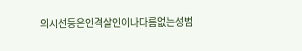의시선등은인격살인이나다름없는성범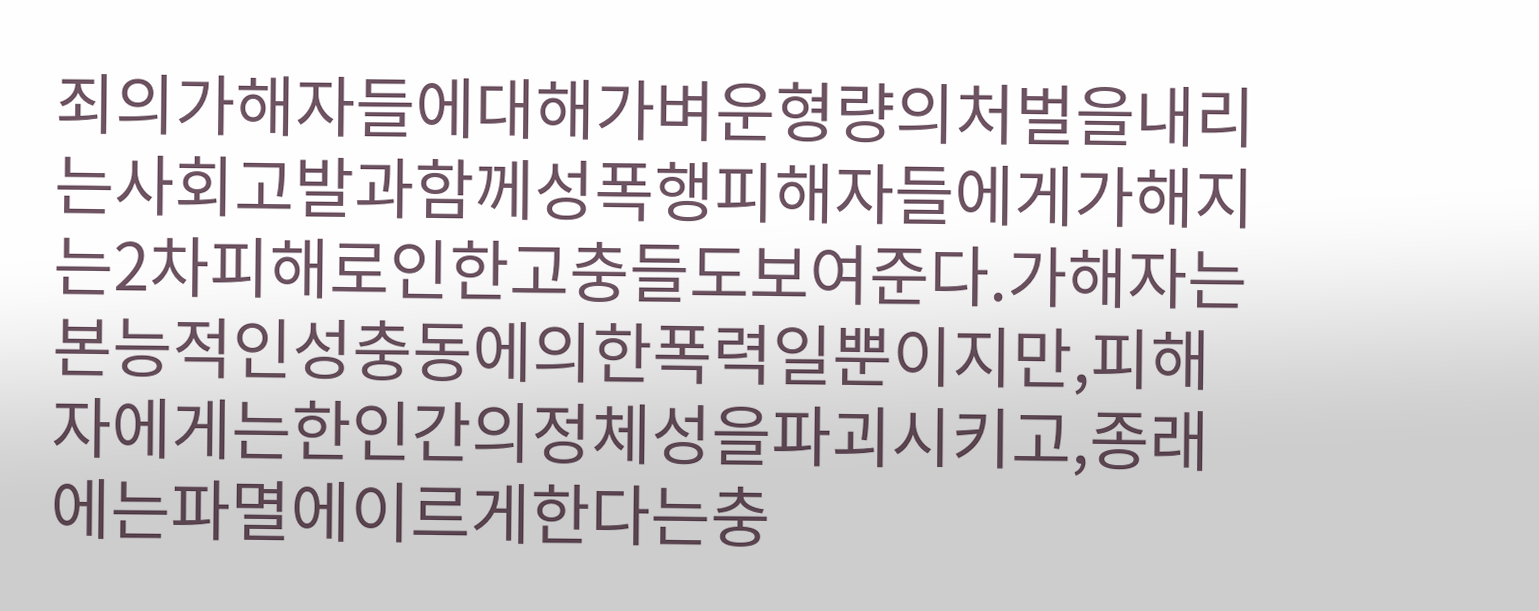죄의가해자들에대해가벼운형량의처벌을내리는사회고발과함께성폭행피해자들에게가해지는2차피해로인한고충들도보여준다.가해자는본능적인성충동에의한폭력일뿐이지만,피해자에게는한인간의정체성을파괴시키고,종래에는파멸에이르게한다는충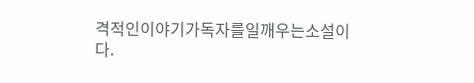격적인이야기가독자를일깨우는소설이다.